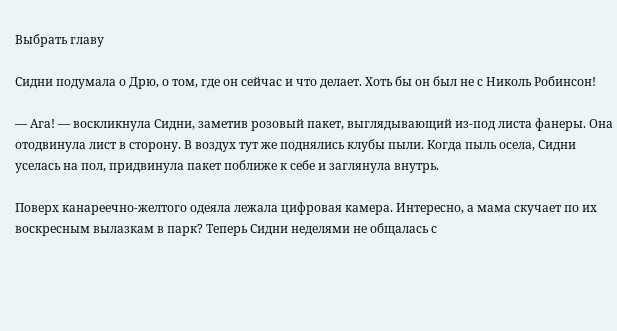Выбрать главу

Сидни подумала о Дрю, о том, где он сейчас и что делает. Хоть бы он был не с Николь Робинсон!

— Ага! — воскликнула Сидни, заметив розовый пакет, выглядывающий из-под листа фанеры. Она отодвинула лист в сторону. В воздух тут же поднялись клубы пыли. Когда пыль осела, Сидни уселась на пол, придвинула пакет поближе к себе и заглянула внутрь.

Поверх канареечно-желтого одеяла лежала цифровая камера. Интересно, а мама скучает по их воскресным вылазкам в парк? Теперь Сидни неделями не общалась с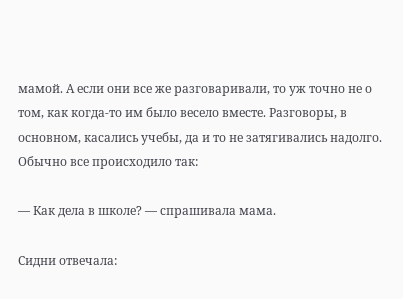мамой. А если они все же разговаривали, то уж точно не о том, как когда-то им было весело вместе. Разговоры, в основном, касались учебы, да и то не затягивались надолго. Обычно все происходило так:

— Как дела в школе? — спрашивала мама.

Сидни отвечала: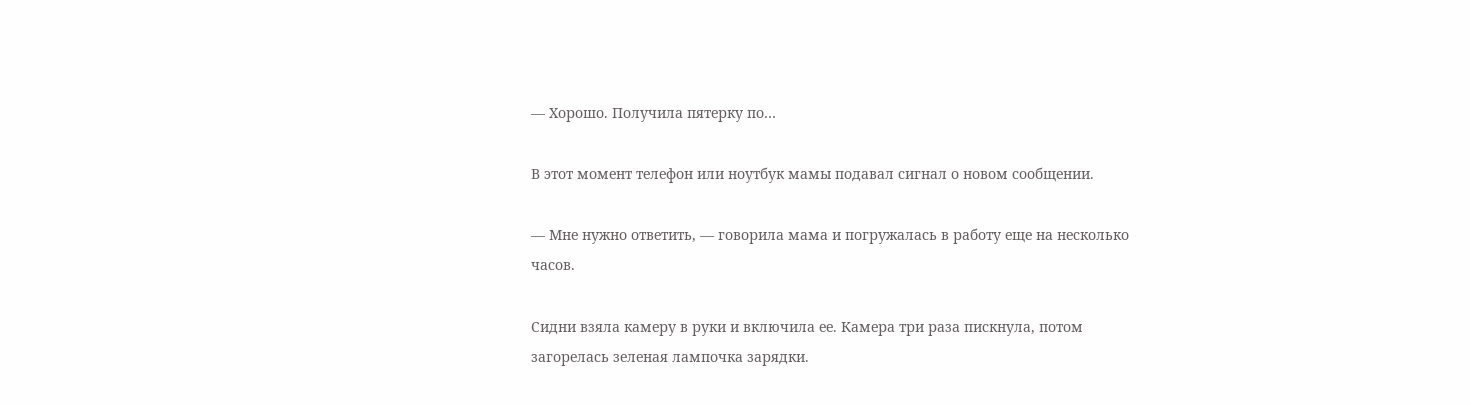— Хорошо. Получила пятерку по…

В этот момент телефон или ноутбук мамы подавал сигнал о новом сообщении.

— Мне нужно ответить, — говорила мама и погружалась в работу еще на несколько часов.

Сидни взяла камеру в руки и включила ее. Камера три раза пискнула, потом загорелась зеленая лампочка зарядки.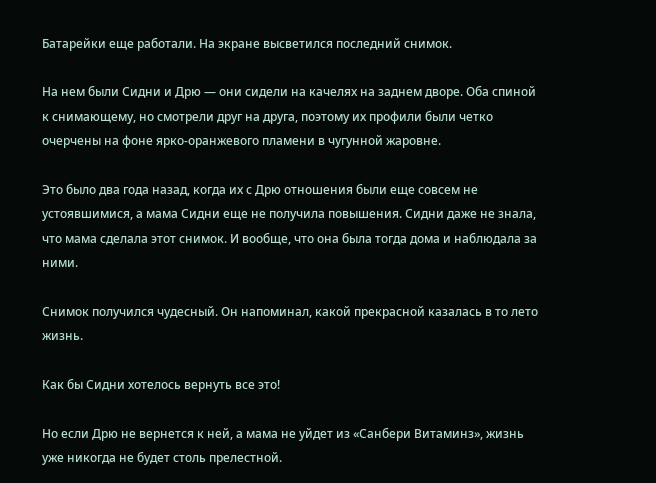Батарейки еще работали. На экране высветился последний снимок.

На нем были Сидни и Дрю — они сидели на качелях на заднем дворе. Оба спиной к снимающему, но смотрели друг на друга, поэтому их профили были четко очерчены на фоне ярко-оранжевого пламени в чугунной жаровне.

Это было два года назад, когда их с Дрю отношения были еще совсем не устоявшимися, а мама Сидни еще не получила повышения. Сидни даже не знала, что мама сделала этот снимок. И вообще, что она была тогда дома и наблюдала за ними.

Снимок получился чудесный. Он напоминал, какой прекрасной казалась в то лето жизнь.

Как бы Сидни хотелось вернуть все это!

Но если Дрю не вернется к ней, а мама не уйдет из «Санбери Витаминз», жизнь уже никогда не будет столь прелестной.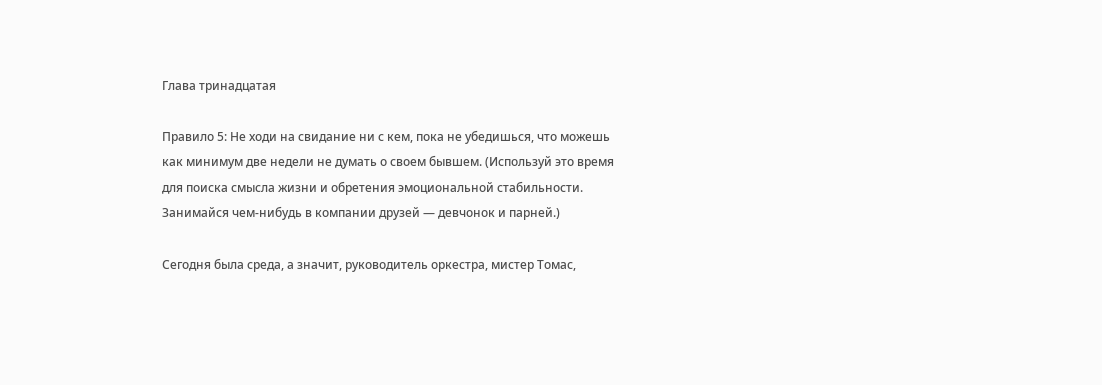Глава тринадцатая

Правило 5: Не ходи на свидание ни с кем, пока не убедишься, что можешь как минимум две недели не думать о своем бывшем. (Используй это время для поиска смысла жизни и обретения эмоциональной стабильности. Занимайся чем-нибудь в компании друзей — девчонок и парней.)

Сегодня была среда, а значит, руководитель оркестра, мистер Томас,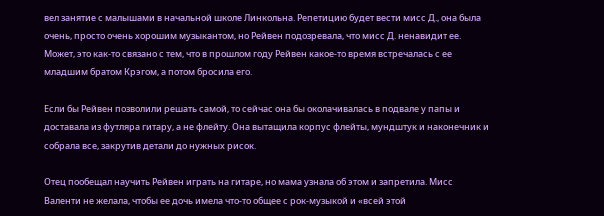вел занятие с малышами в начальной школе Линкольна. Репетицию будет вести мисс Д., она была очень, просто очень хорошим музыкантом, но Рейвен подозревала, что мисс Д. ненавидит ее. Может, это как-то связано с тем, что в прошлом году Рейвен какое-то время встречалась с ее младшим братом Крэгом, а потом бросила его.

Если бы Рейвен позволили решать самой, то сейчас она бы околачивалась в подвале у папы и доставала из футляра гитару, а не флейту. Она вытащила корпус флейты, мундштук и наконечник и собрала все, закрутив детали до нужных рисок.

Отец пообещал научить Рейвен играть на гитаре, но мама узнала об этом и запретила. Мисс Валенти не желала, чтобы ее дочь имела что-то общее с рок-музыкой и «всей этой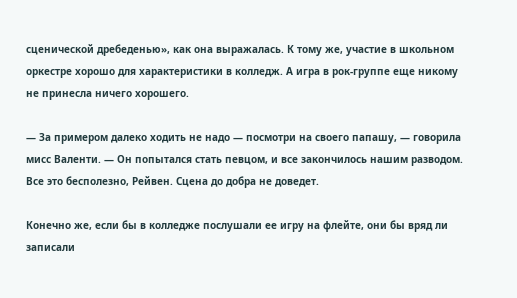сценической дребеденью», как она выражалась. К тому же, участие в школьном оркестре хорошо для характеристики в колледж. А игра в рок-группе еще никому не принесла ничего хорошего.

— За примером далеко ходить не надо — посмотри на своего папашу, — говорила мисс Валенти. — Он попытался стать певцом, и все закончилось нашим разводом. Все это бесполезно, Рейвен. Сцена до добра не доведет.

Конечно же, если бы в колледже послушали ее игру на флейте, они бы вряд ли записали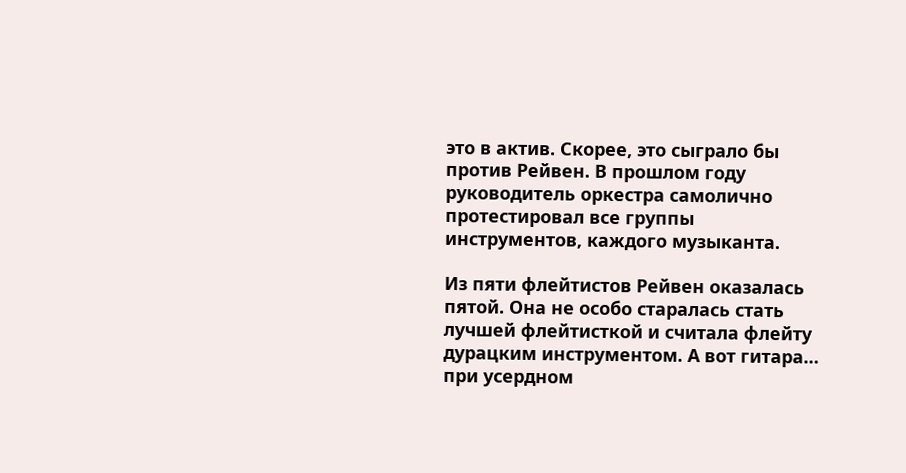это в актив. Скорее, это сыграло бы против Рейвен. В прошлом году руководитель оркестра самолично протестировал все группы инструментов, каждого музыканта.

Из пяти флейтистов Рейвен оказалась пятой. Она не особо старалась стать лучшей флейтисткой и считала флейту дурацким инструментом. А вот гитара… при усердном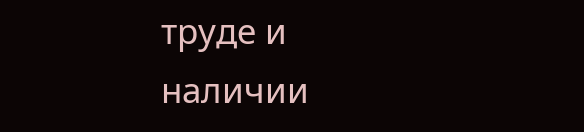труде и наличии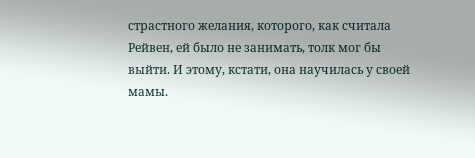страстного желания, которого, как считала Рейвен, ей было не занимать, толк мог бы выйти. И этому, кстати, она научилась у своей мамы.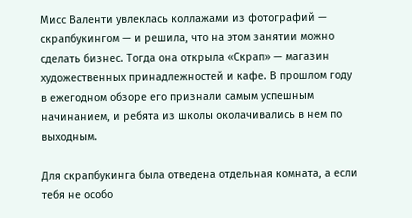Мисс Валенти увлеклась коллажами из фотографий — скрапбукингом — и решила, что на этом занятии можно сделать бизнес. Тогда она открыла «Скрап» — магазин художественных принадлежностей и кафе. В прошлом году в ежегодном обзоре его признали самым успешным начинанием, и ребята из школы околачивались в нем по выходным.

Для скрапбукинга была отведена отдельная комната, а если тебя не особо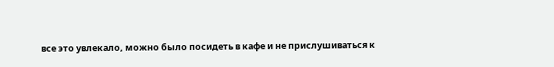все это увлекало, можно было посидеть в кафе и не прислушиваться к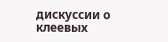дискуссии о клеевых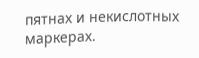пятнах и некислотных маркерах.